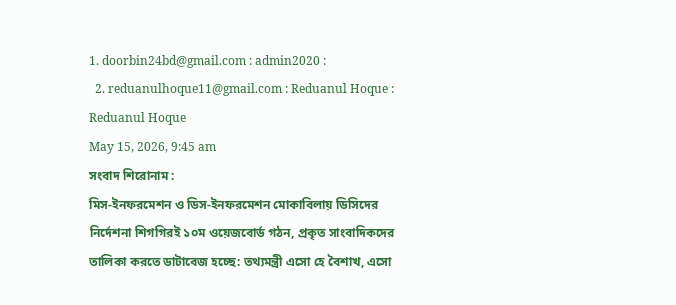1. doorbin24bd@gmail.com : admin2020 :
  2. reduanulhoque11@gmail.com : Reduanul Hoque : Reduanul Hoque
May 15, 2026, 9:45 am
সংবাদ শিরোনাম :
মিস-ইনফরমেশন ও ডিস-ইনফরমেশন মোকাবিলায় ডিসিদের নির্দেশনা শিগগিরই ১০ম ওয়েজবোর্ড গঠন, প্রকৃত সাংবাদিকদের তালিকা করতে ডাটাবেজ হচ্ছে: তথ্যমন্ত্রী এসো হে বৈশাখ, এসো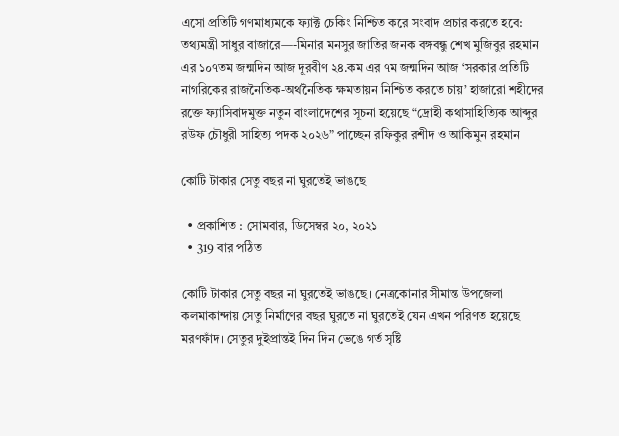এসো প্রতিটি গণমাধ্যমকে ফ্যাক্ট চেকিং নিশ্চিত করে সংবাদ প্রচার করতে হবে: তথ্যমন্ত্রী সাধুর বাজারে—-মিনার মনসুর জাতির জনক বঙ্গবন্ধু শেখ মুজিবুর রহমান এর ১০৭তম জন্মদিন আজ দূরবীণ ২৪.কম এর ৭ম জন্মদিন আজ ‘সরকার প্রতিটি নাগরিকের রাজনৈতিক-অর্থনৈতিক ক্ষমতায়ন নিশ্চিত করতে চায়’ হাজারো শহীদের রক্তে ফ্যাসিবাদমুক্ত নতুন বাংলাদেশের সূচনা হয়েছে “দ্রোহী কথাসাহিত্যিক আব্দুর রউফ চৌধুরী সাহিত্য পদক ২০২৬” পাচ্ছেন রফিকুর রশীদ ও আকিমুন রহমান

কোটি টাকার সেতু বছর না ঘুরতেই ভাঙছে

  • প্রকাশিত : সোমবার, ডিসেম্বর ২০, ২০২১
  • 319 বার পঠিত

কোটি টাকার সেতু বছর না ঘুরতেই ভাঙছে। নেত্রকোনার সীমান্ত উপজেলা কলমাকান্দায় সেতু নির্মাণের বছর ঘুরতে না ঘুরতেই যেন এখন পরিণত হয়েছে মরণফাঁদ। সেতুর দুইপ্রান্তই দিন দিন ভেঙে গর্ত সৃষ্টি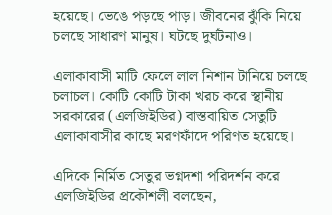হয়েছে। ভেঙে পড়ছে পাড়। জীবনের ঝুঁকি নিয়ে চলছে সাধারণ মানুষ। ঘটছে দুর্ঘটনাও।

এলাকাবাসী মাটি ফেলে লাল নিশান টানিয়ে চলছে চলাচল। কোটি কোটি টাকা খরচ করে স্থানীয় সরকারের (এলজিইডির) বাস্তবায়িত সেতুটি এলাকাবাসীর কাছে মরণফাঁদে পরিণত হয়েছে।

এদিকে নির্মিত সেতুর ভগ্নদশা পরিদর্শন করে এলজিইডির প্রকৌশলী বলছেন,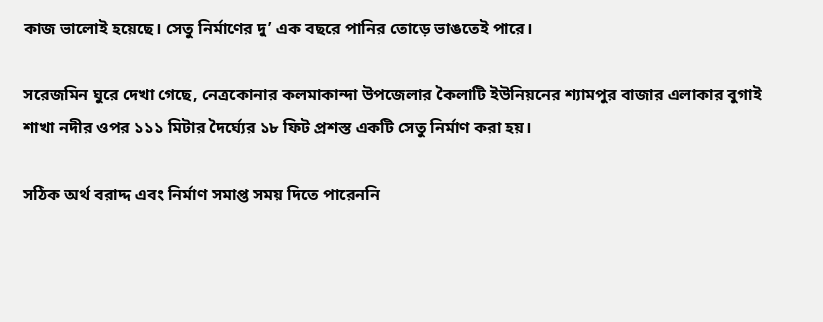কাজ ভালোই হয়েছে। সেতু নির্মাণের দু’ এক বছরে পানির তোড়ে ভাঙতেই পারে।

সরেজমিন ঘুরে দেখা গেছে, নেত্রকোনার কলমাকান্দা উপজেলার কৈলাটি ইউনিয়নের শ্যামপুর বাজার এলাকার বুগাই শাখা নদীর ওপর ১১১ মিটার দৈর্ঘ্যের ১৮ ফিট প্রশস্ত একটি সেতু নির্মাণ করা হয়।

সঠিক অর্থ বরাদ্দ এবং নির্মাণ সমাপ্ত সময় দিতে পারেননি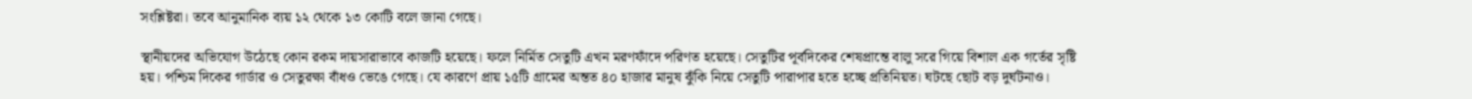সংশ্লিষ্টরা। তবে আনুমানিক ব্যয় ১২ থেকে ১৩ কোটি বলে জানা গেছে।

স্থানীয়দের অভিযোগ উঠেছে কোন রকম দায়সারাভাবে কাজটি হয়েছে। ফলে নির্মিত সেতুটি এখন মরণফাঁদে পরিণত হয়েছে। সেতুটির পূর্বদিকের শেষপ্রান্তে বালু সরে গিয়ে বিশাল এক গর্তের সৃষ্টি হয়। পশ্চিম দিকের গার্ডার ও সেতুরক্ষা বাঁধও ভেঙে গেছে। যে কারণে প্রায় ১৫টি গ্রামের অন্তত ৪০ হাজার মানুষ ঝুঁকি নিয়ে সেতুটি পারাপার হতে হচ্ছে প্রতিনিয়ত। ঘটছে ছোট বড় দুর্ঘটনাও।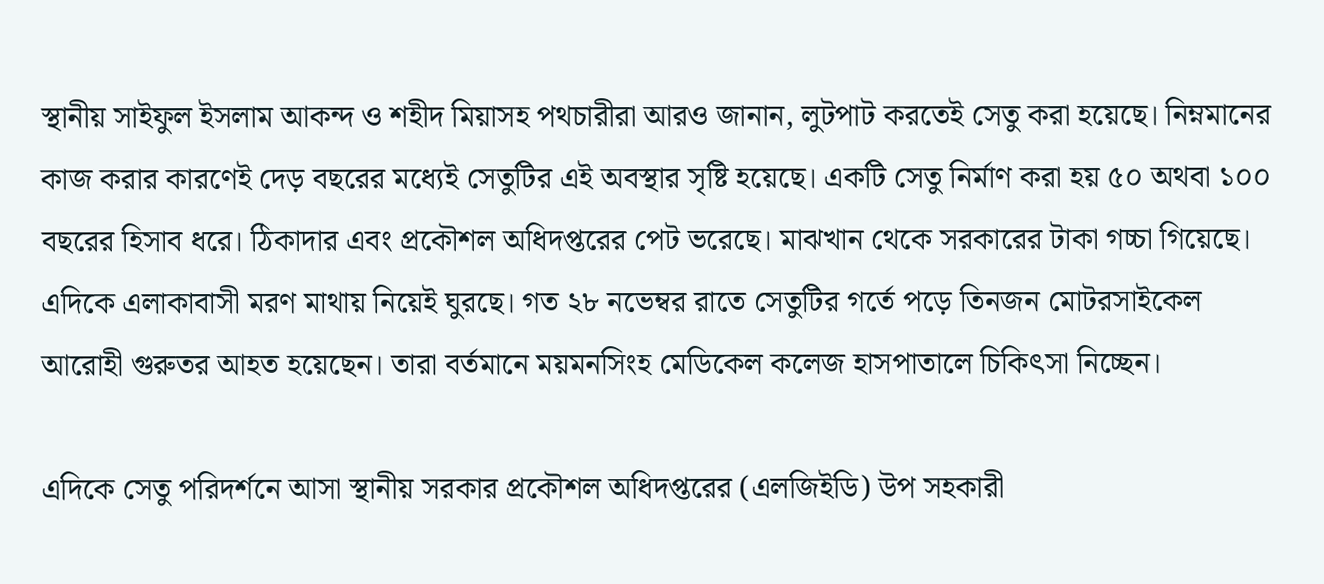স্থানীয় সাইফুল ইসলাম আকন্দ ও শহীদ মিয়াসহ পথচারীরা আরও জানান, লুটপাট করতেই সেতু করা হয়েছে। নিম্নমানের কাজ করার কারণেই দেড় বছরের মধ্যেই সেতুটির এই অবস্থার সৃষ্টি হয়েছে। একটি সেতু নির্মাণ করা হয় ৫০ অথবা ১০০ বছরের হিসাব ধরে। ঠিকাদার এবং প্রকৌশল অধিদপ্তরের পেট ভরেছে। মাঝখান থেকে সরকারের টাকা গচ্চা গিয়েছে। এদিকে এলাকাবাসী মরণ মাথায় নিয়েই ঘুরছে। গত ২৮ নভেম্বর রাতে সেতুটির গর্তে পড়ে তিনজন মোটরসাইকেল আরোহী গুরুতর আহত হয়েছেন। তারা বর্তমানে ময়মনসিংহ মেডিকেল কলেজ হাসপাতালে চিকিৎসা নিচ্ছেন।

এদিকে সেতু পরিদর্শনে আসা স্থানীয় সরকার প্রকৌশল অধিদপ্তরের (এলজিইডি) উপ সহকারী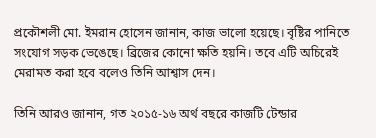প্রকৌশলী মো. ইমরান হোসেন জানান, কাজ ভালো হয়েছে। বৃষ্টির পানিতে সংযোগ সড়ক ভেঙেছে। ব্রিজের কোনো ক্ষতি হয়নি। তবে এটি অচিরেই মেরামত করা হবে বলেও তিনি আশ্বাস দেন।

তিনি আরও জানান, গত ২০১৫-১৬ অর্থ বছরে কাজটি টেন্ডার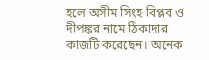হলে অসীম সিংহ বিপ্লব ও দীপঙ্কর নামে ঠিকাদার কাজটি করেছেন। অনেক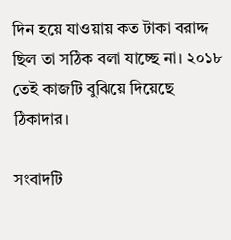দিন হয়ে যাওয়ায় কত টাকা বরাদ্দ ছিল তা সঠিক বলা যাচ্ছে না। ২০১৮ তেই কাজটি বুঝিয়ে দিয়েছে ঠিকাদার।

সংবাদটি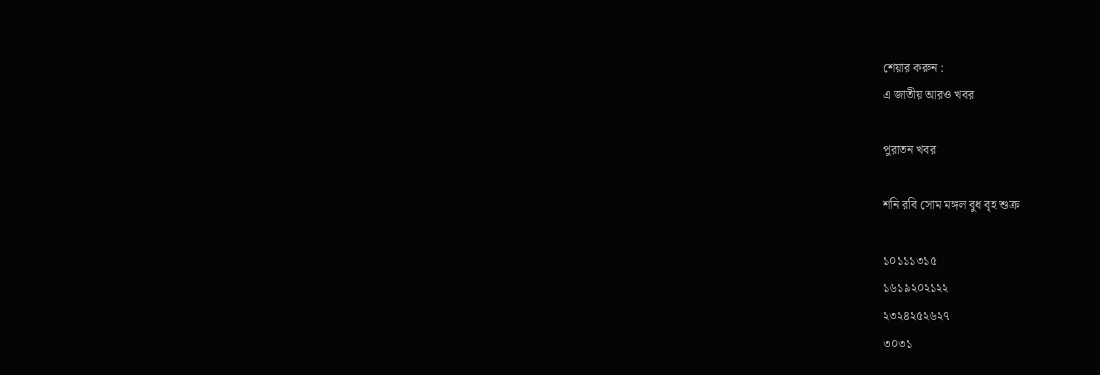শেয়ার করুন :
এ জাতীয় আরও খবর

পুরাতন খবর

শনি রবি সোম মঙ্গল বুধ বৃহ শুক্র

১০১১১৩১৫
১৬১৯২০২১২২
২৩২৪২৫২৬২৭
৩০৩১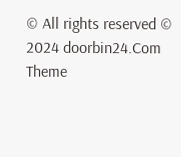© All rights reserved © 2024 doorbin24.Com
Theme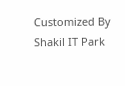Customized By Shakil IT Park